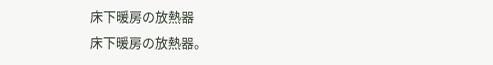床下暖房の放熱器
床下暖房の放熱器。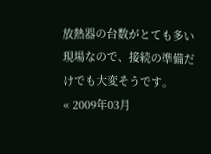放熱器の台数がとても多い現場なので、接続の準備だけでも大変そうです。
« 2009年03月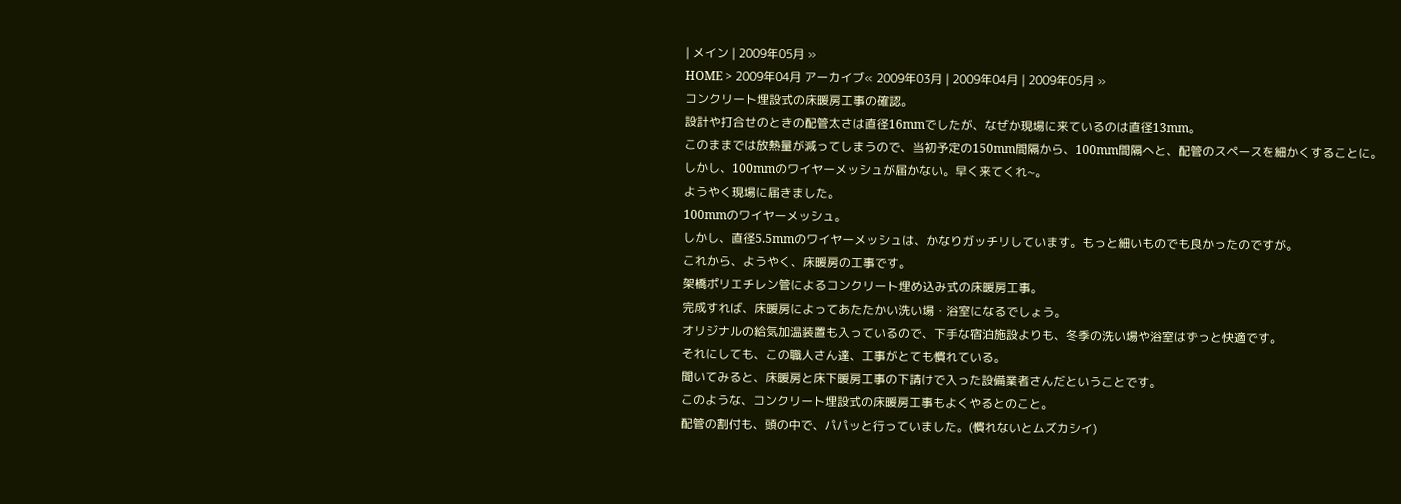| メイン | 2009年05月 »
HOME > 2009年04月 アーカイブ« 2009年03月 | 2009年04月 | 2009年05月 »
コンクリート埋設式の床暖房工事の確認。
設計や打合せのときの配管太さは直径16mmでしたが、なぜか現場に来ているのは直径13mm。
このままでは放熱量が減ってしまうので、当初予定の150mm間隔から、100mm間隔へと、配管のスペースを細かくすることに。
しかし、100mmのワイヤーメッシュが届かない。早く来てくれ~。
ようやく現場に届きました。
100mmのワイヤーメッシュ。
しかし、直径5.5mmのワイヤーメッシュは、かなりガッチリしています。もっと細いものでも良かったのですが。
これから、ようやく、床暖房の工事です。
架橋ポリエチレン管によるコンクリート埋め込み式の床暖房工事。
完成すれば、床暖房によってあたたかい洗い場・浴室になるでしょう。
オリジナルの給気加温装置も入っているので、下手な宿泊施設よりも、冬季の洗い場や浴室はずっと快適です。
それにしても、この職人さん達、工事がとても慣れている。
聞いてみると、床暖房と床下暖房工事の下請けで入った設備業者さんだということです。
このような、コンクリート埋設式の床暖房工事もよくやるとのこと。
配管の割付も、頭の中で、パパッと行っていました。(慣れないとムズカシイ)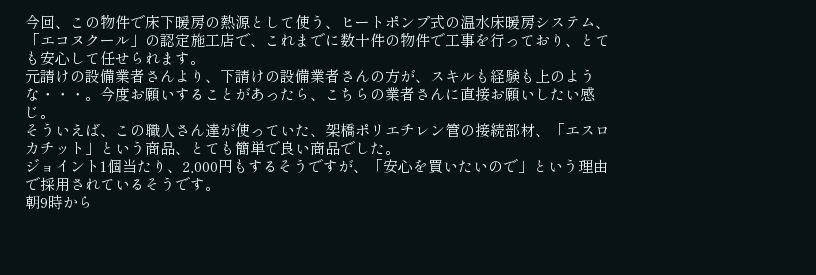今回、この物件で床下暖房の熱源として使う、ヒートポンプ式の温水床暖房システム、「エコヌクール」の認定施工店で、これまでに数十件の物件で工事を行っており、とても安心して任せられます。
元請けの設備業者さんより、下請けの設備業者さんの方が、スキルも経験も上のような・・・。今度お願いすることがあったら、こちらの業者さんに直接お願いしたい感じ。
そういえば、この職人さん達が使っていた、架橋ポリエチレン管の接続部材、「エスロカチット」という商品、とても簡単で良い商品でした。
ジョイント1個当たり、2,000円もするそうですが、「安心を買いたいので」という理由で採用されているそうです。
朝9時から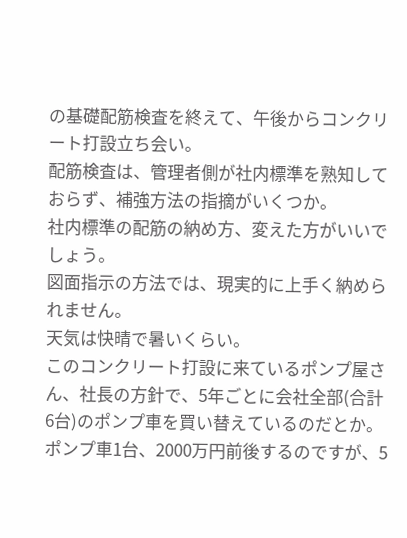の基礎配筋検査を終えて、午後からコンクリート打設立ち会い。
配筋検査は、管理者側が社内標準を熟知しておらず、補強方法の指摘がいくつか。
社内標準の配筋の納め方、変えた方がいいでしょう。
図面指示の方法では、現実的に上手く納められません。
天気は快晴で暑いくらい。
このコンクリート打設に来ているポンプ屋さん、社長の方針で、5年ごとに会社全部(合計6台)のポンプ車を買い替えているのだとか。
ポンプ車1台、2000万円前後するのですが、5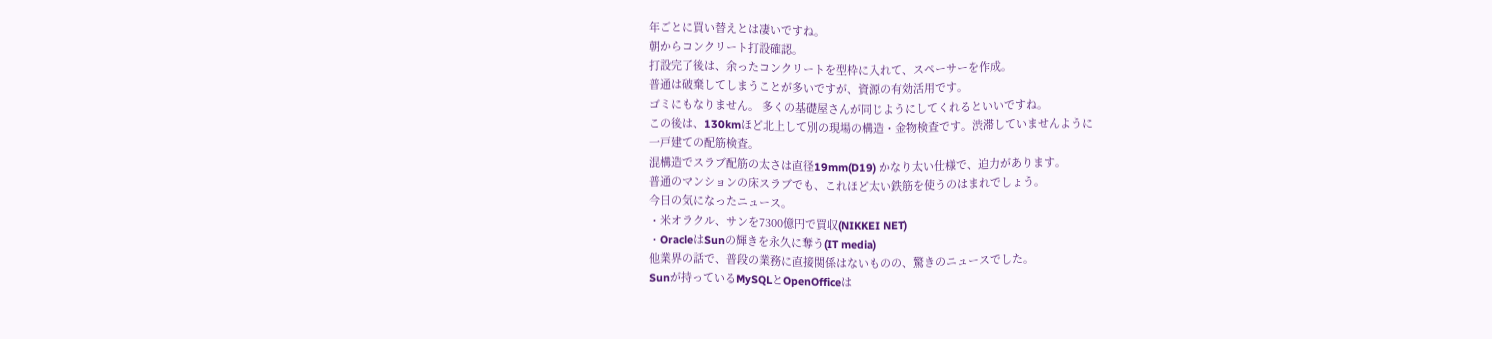年ごとに買い替えとは凄いですね。
朝からコンクリート打設確認。
打設完了後は、余ったコンクリートを型枠に入れて、スペーサーを作成。
普通は破棄してしまうことが多いですが、資源の有効活用です。
ゴミにもなりません。 多くの基礎屋さんが同じようにしてくれるといいですね。
この後は、130kmほど北上して別の現場の構造・金物検査です。渋滞していませんように
一戸建ての配筋検査。
混構造でスラブ配筋の太さは直径19mm(D19) かなり太い仕様で、迫力があります。
普通のマンションの床スラブでも、これほど太い鉄筋を使うのはまれでしょう。
今日の気になったニュース。
・米オラクル、サンを7300億円で買収(NIKKEI NET)
・OracleはSunの輝きを永久に奪う(IT media)
他業界の話で、普段の業務に直接関係はないものの、驚きのニュースでした。
Sunが持っているMySQLとOpenOfficeは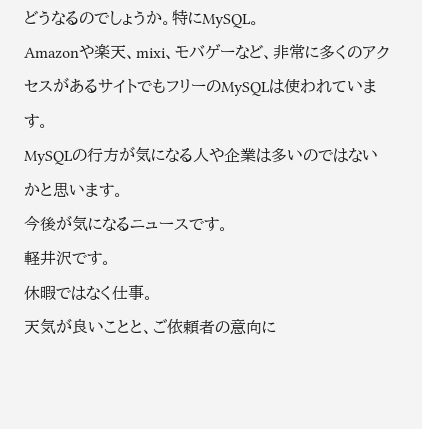どうなるのでしょうか。特にMySQL。
Amazonや楽天、mixi、モバゲーなど、非常に多くのアクセスがあるサイトでもフリーのMySQLは使われています。
MySQLの行方が気になる人や企業は多いのではないかと思います。
今後が気になるニュースです。
軽井沢です。
休暇ではなく仕事。
天気が良いことと、ご依頼者の意向に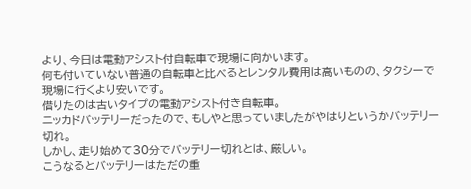より、今日は電動アシスト付自転車で現場に向かいます。
何も付いていない普通の自転車と比べるとレンタル費用は高いものの、タクシーで現場に行くより安いです。
借りたのは古いタイプの電動アシスト付き自転車。
ニッカドバッテリーだったので、もしやと思っていましたがやはりというかバッテリー切れ。
しかし、走り始めて30分でバッテリー切れとは、厳しい。
こうなるとバッテリーはただの重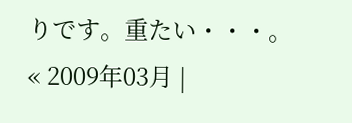りです。重たい・・・。
« 2009年03月 |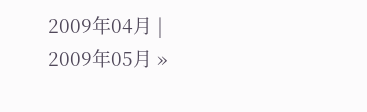2009年04月 | 2009年05月 »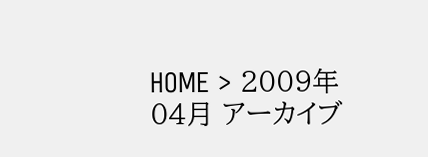HOME > 2009年04月 アーカイブ